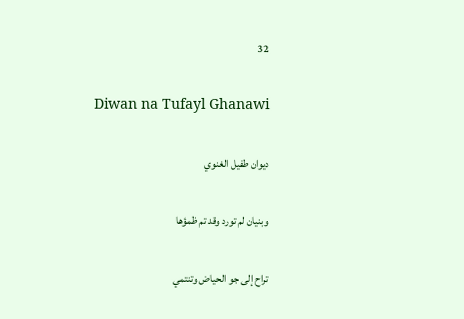32

Diwan na Tufayl Ghanawi

ديوان طفيل الغنوي

وبنيان لم تورد وقد تم ظمؤها

تراح إلى جو الحياض وتنتمي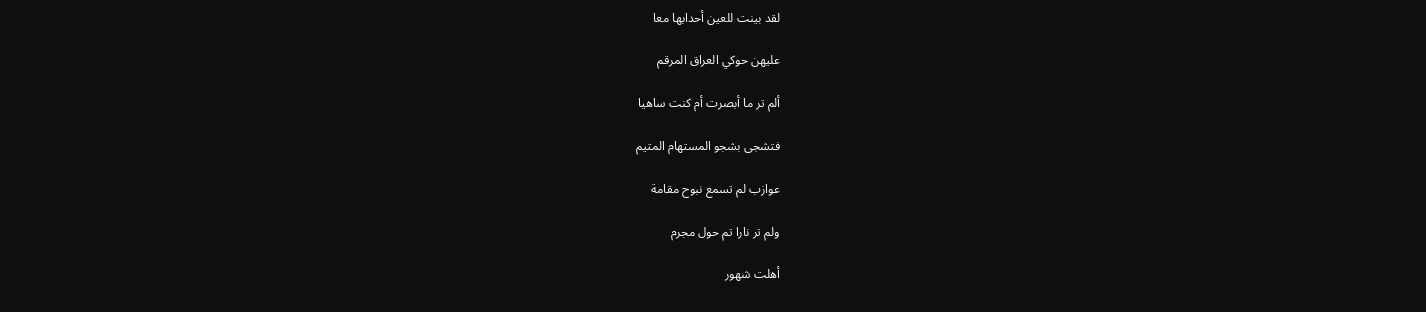لقد بينت للعين أحدابها معا

عليهن حوكي العراق المرقم

ألم تر ما أبصرت أم كنت ساهيا

فتشجى بشجو المستهام المتيم

عوازب لم تسمع نبوح مقامة

ولم تر نارا تم حول مجرم

أهلت شهور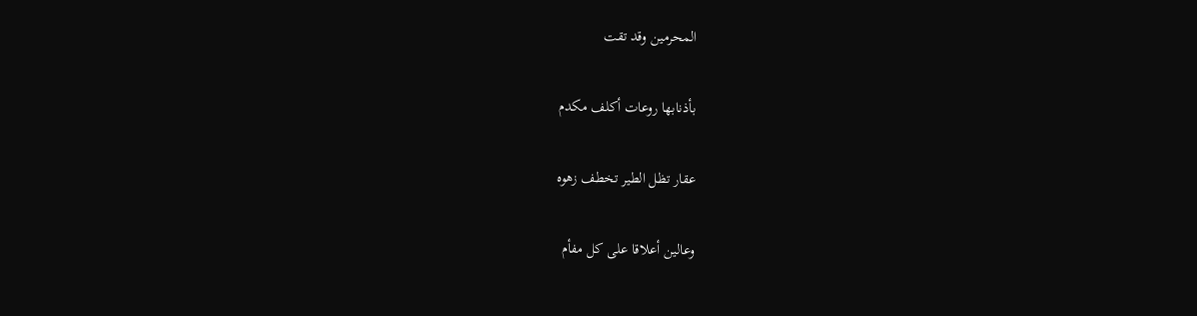المحرمين وقد تقت

بأذنابها روعات أكلف مكدم

عقار تظل الطير تخطف زهوه

وعالين أعلاقا على كل مفأم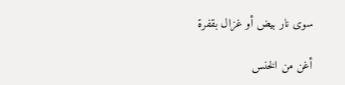سوى نار بيض أو غزال بقفرة

أغن من الخنس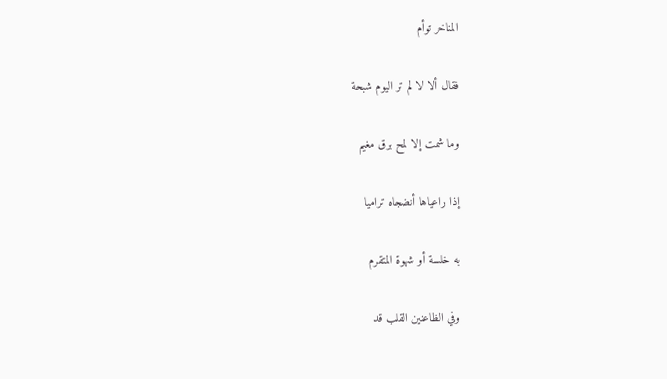المناخر توأم

فقال ألا لا لم تر اليوم شبحة

وما شمت إلا لمح برق مغيم

إذا راعياها أنضجاه تراميا

به خلسة أو شهوة المتقرم

وفي الظاعنين القلب قد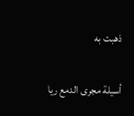ذهبت به

أسيلة مجرى الدمع ريا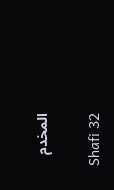المخدم

Shafi 32